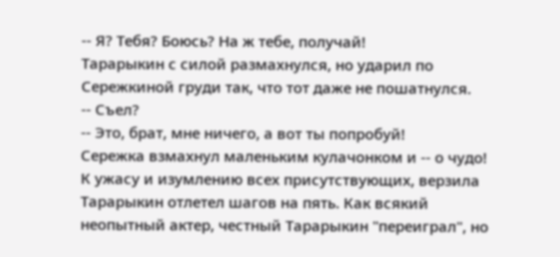-- Я? Тебя? Боюсь? На ж тебе, получай!
Тарарыкин с силой размахнулся, но ударил по Сережкиной груди так, что тот даже не пошатнулся.
-- Съел?
-- Это, брат, мне ничего, а вот ты попробуй!
Сережка взмахнул маленьким кулачонком и -- о чудо! К ужасу и изумлению всех присутствующих, верзила Тарарыкин отлетел шагов на пять. Как всякий неопытный актер, честный Тарарыкин "переиграл", но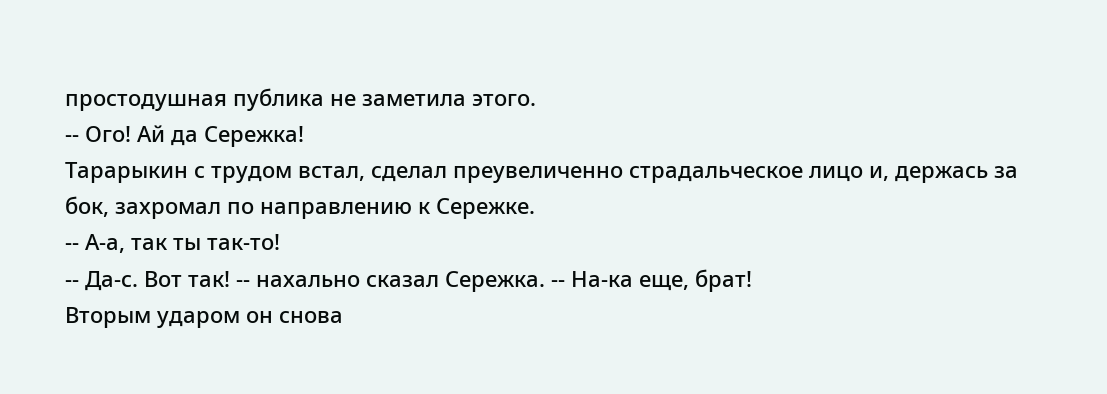простодушная публика не заметила этого.
-- Ого! Ай да Сережка!
Тарарыкин с трудом встал, сделал преувеличенно страдальческое лицо и, держась за бок, захромал по направлению к Сережке.
-- А-а, так ты так-то!
-- Да-с. Вот так! -- нахально сказал Сережка. -- На-ка еще, брат!
Вторым ударом он снова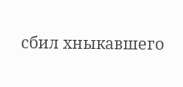сбил хныкавшего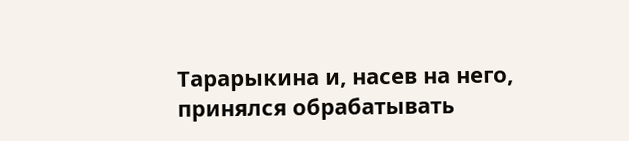Тарарыкина и, насев на него, принялся обрабатывать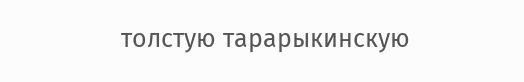толстую тарарыкинскую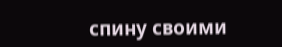спину своими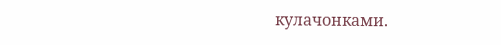кулачонками.